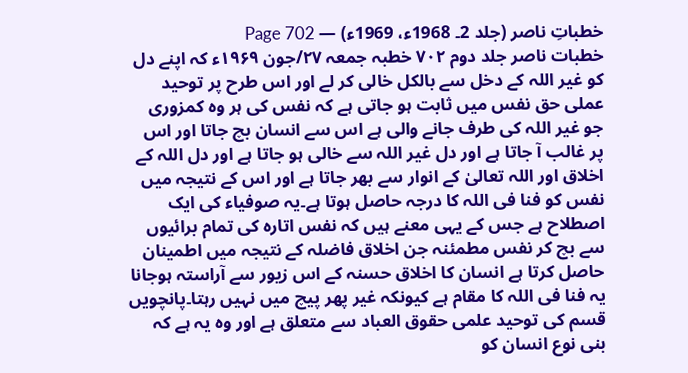خطباتِ ناصر (جلد 2۔ 1968ء، 1969ء) — Page 702
خطبات ناصر جلد دوم ۷۰۲ خطبہ جمعہ ۲۷/جون ۱۹۶۹ء کہ اپنے دل کو غیر اللہ کے دخل سے بالکل خالی کر لے اور اس طرح پر توحید عملی حق نفس میں ثابت ہو جاتی ہے کہ نفس کی ہر وہ کمزوری جو غیر اللہ کی طرف جانے والی ہے اس سے انسان بچ جاتا اور اس پر غالب آ جاتا ہے اور دل غیر اللہ سے خالی ہو جاتا ہے اور دل اللہ کے اخلاق اور اللہ تعالیٰ کے انوار سے بھر جاتا ہے اور اس کے نتیجہ میں نفس کو فنا فی اللہ کا درجہ حاصل ہوتا ہے۔یہ صوفیاء کی ایک اصطلاح ہے جس کے یہی معنے ہیں کہ نفس اتارہ کی تمام برائیوں سے بچ کر نفس مطمئنہ جن اخلاق فاضلہ کے نتیجہ میں اطمینان حاصل کرتا ہے انسان کا اخلاق حسنہ کے اس زیور سے آراستہ ہوجانا یہ فنا فی اللہ کا مقام ہے کیونکہ غیر پھر پیچ میں نہیں رہتا۔پانچویں قسم کی توحید علمی حقوق العباد سے متعلق ہے اور وہ یہ ہے کہ بنی نوع انسان کو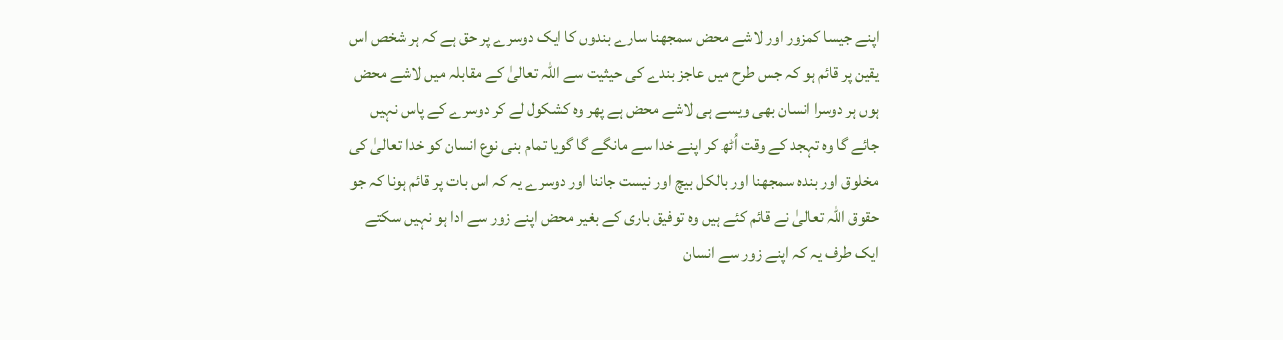اپنے جیسا کمزور اور لاشے محض سمجھنا سارے بندوں کا ایک دوسرے پر حق ہے کہ ہر شخص اس یقین پر قائم ہو کہ جس طرح میں عاجز بندے کی حیثیت سے اللہ تعالیٰ کے مقابلہ میں لاشے محض ہوں ہر دوسرا انسان بھی ویسے ہی لاشے محض ہے پھر وہ کشکول لے کر دوسرے کے پاس نہیں جائے گا وہ تہجد کے وقت اُٹھ کر اپنے خدا سے مانگے گا گویا تمام بنی نوع انسان کو خدا تعالیٰ کی مخلوق اور بندہ سمجھنا اور بالکل بیچ اور نیست جاننا اور دوسرے یہ کہ اس بات پر قائم ہونا کہ جو حقوق اللہ تعالیٰ نے قائم کئے ہیں وہ توفیق باری کے بغیر محض اپنے زور سے ادا ہو نہیں سکتے ایک طرف یہ کہ اپنے زور سے انسان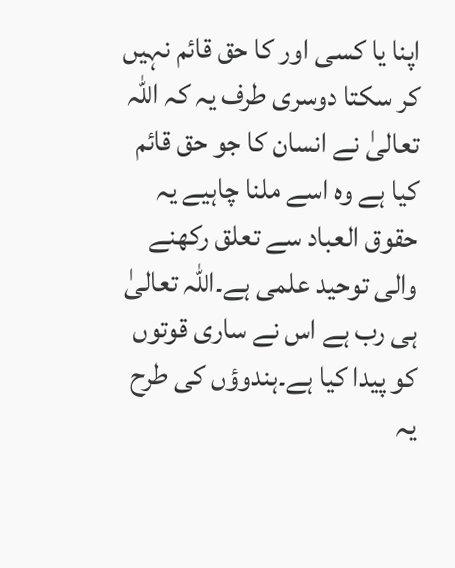اپنا یا کسی اور کا حق قائم نہیں کر سکتا دوسری طرف یہ کہ اللہ تعالیٰ نے انسان کا جو حق قائم کیا ہے وہ اسے ملنا چاہیے یہ حقوق العباد سے تعلق رکھنے والی توحید علمی ہے۔اللہ تعالیٰ ہی رب ہے اس نے ساری قوتوں کو پیدا کیا ہے۔ہندوؤں کی طرح یہ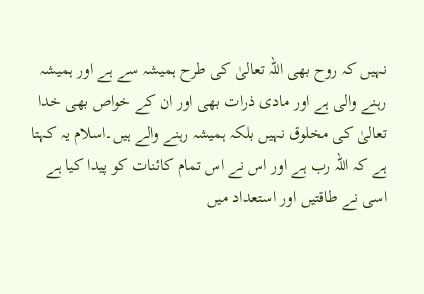نہیں کہ روح بھی اللہ تعالیٰ کی طرح ہمیشہ سے ہے اور ہمیشہ رہنے والی ہے اور مادی ذرات بھی اور ان کے خواص بھی خدا تعالیٰ کی مخلوق نہیں بلکہ ہمیشہ رہنے والے ہیں۔اسلام یہ کہتا ہے کہ اللہ رب ہے اور اس نے اس تمام کائنات کو پیدا کیا ہے اسی نے طاقتیں اور استعداد میں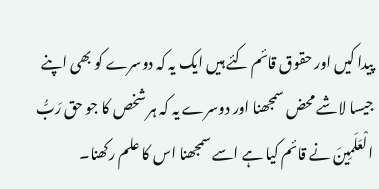پیدا کیں اور حقوق قائم کئے ہیں ایک یہ کہ دوسرے کو بھی اپنے جیسا لاشے محض سمجھنا اور دوسرے یہ کہ ہر شخص کا جو حق رَبُّ الْعَلَمِينَ نے قائم کیا ہے اسے سمجھنا اس کا علم رکھنا۔